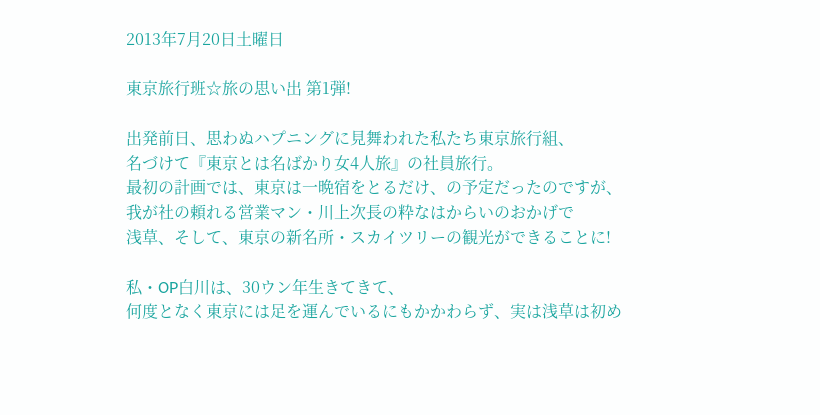2013年7月20日土曜日

東京旅行班☆旅の思い出 第1弾!

出発前日、思わぬハプニングに見舞われた私たち東京旅行組、
名づけて『東京とは名ばかり女4人旅』の社員旅行。
最初の計画では、東京は一晩宿をとるだけ、の予定だったのですが、
我が社の頼れる営業マン・川上次長の粋なはからいのおかげで
浅草、そして、東京の新名所・スカイツリーの観光ができることに!

私・OP白川は、30ウン年生きてきて、
何度となく東京には足を運んでいるにもかかわらず、実は浅草は初め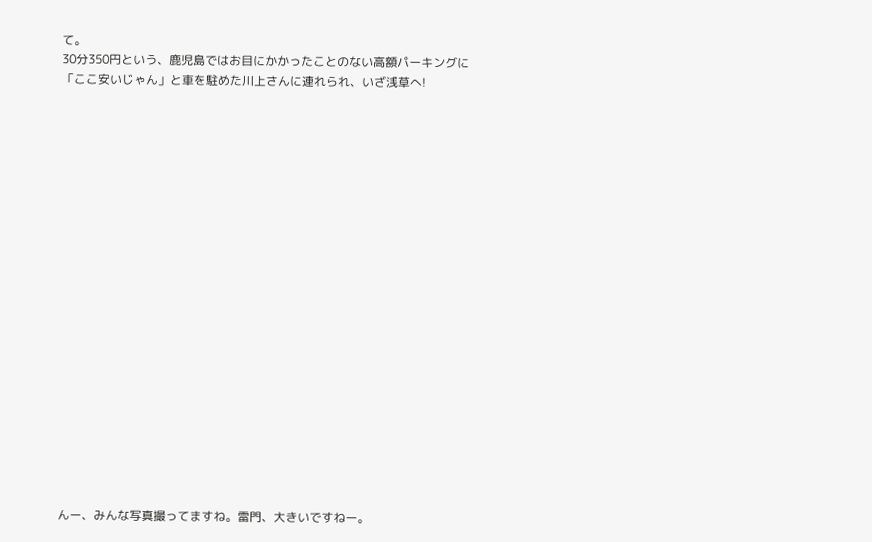て。
30分350円という、鹿児島ではお目にかかったことのない高額パーキングに
「ここ安いじゃん」と車を駐めた川上さんに連れられ、いざ浅草へ!





















んー、みんな写真撮ってますね。雷門、大きいですねー。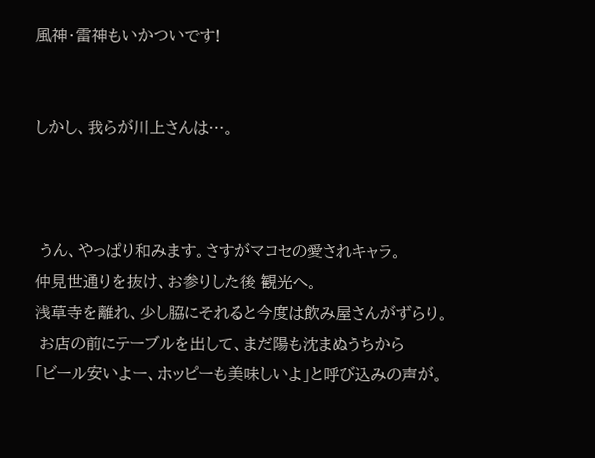風神・雷神もいかついです!


しかし、我らが川上さんは…。



 うん、やっぱり和みます。さすがマコセの愛されキャラ。
仲見世通りを抜け、お参りした後 観光へ。
浅草寺を離れ、少し脇にそれると今度は飲み屋さんがずらり。
 お店の前にテーブルを出して、まだ陽も沈まぬうちから
「ビール安いよー、ホッピーも美味しいよ」と呼び込みの声が。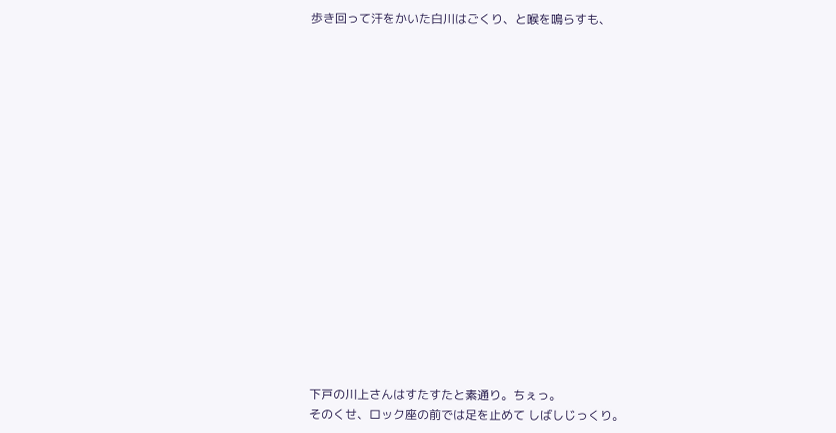歩き回って汗をかいた白川はごくり、と喉を鳴らすも、


















下戸の川上さんはすたすたと素通り。ちぇっ。
そのくせ、ロック座の前では足を止めて しばしじっくり。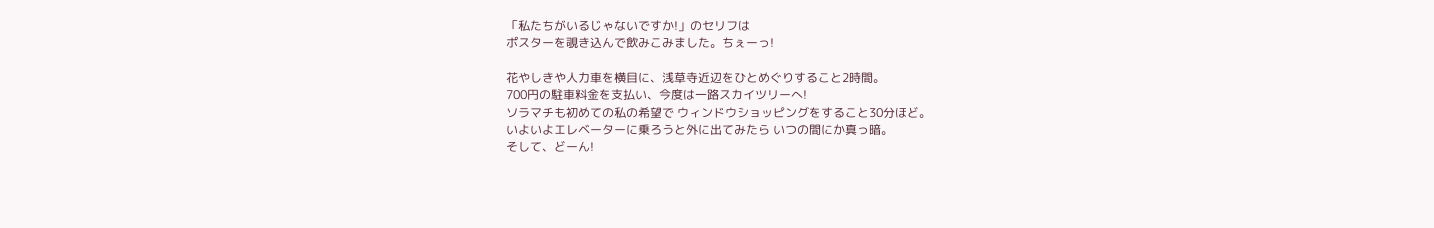「私たちがいるじゃないですか!」のセリフは
ポスターを覗き込んで飲みこみました。ちぇーっ!

花やしきや人力車を横目に、浅草寺近辺をひとめぐりすること2時間。
700円の駐車料金を支払い、今度は一路スカイツリーへ!
ソラマチも初めての私の希望で ウィンドウショッピングをすること30分ほど。
いよいよエレベーターに乗ろうと外に出てみたら いつの間にか真っ暗。
そして、どーん!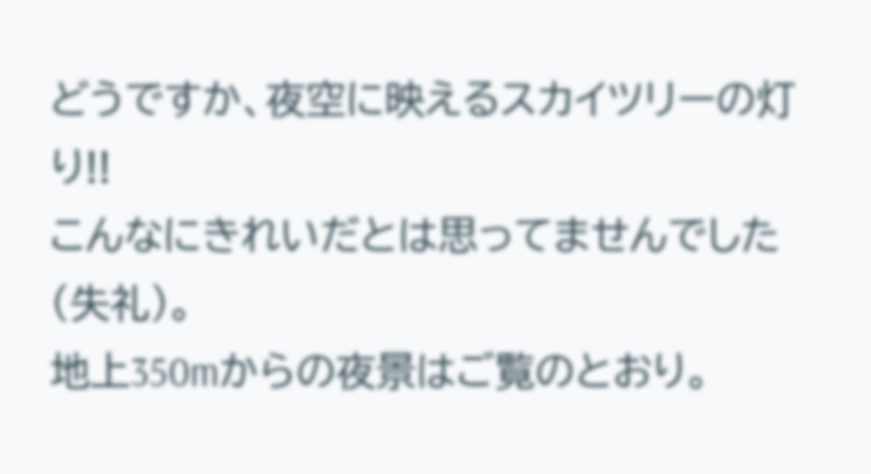どうですか、夜空に映えるスカイツリーの灯り!!
こんなにきれいだとは思ってませんでした(失礼)。
地上350mからの夜景はご覧のとおり。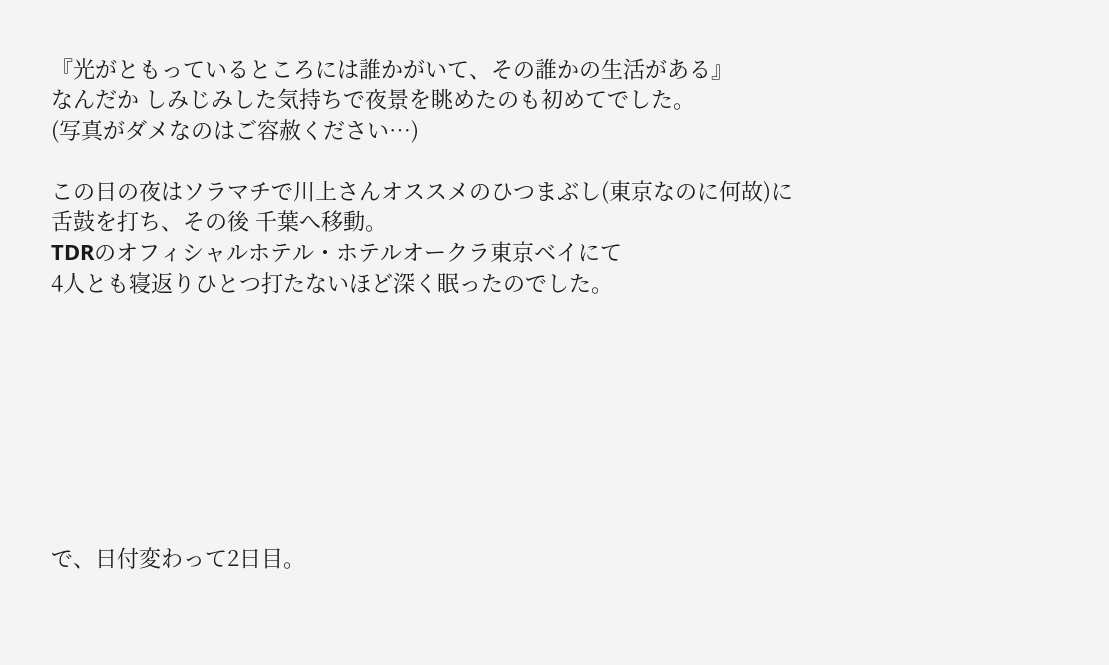『光がともっているところには誰かがいて、その誰かの生活がある』
なんだか しみじみした気持ちで夜景を眺めたのも初めてでした。
(写真がダメなのはご容赦ください…)

この日の夜はソラマチで川上さんオススメのひつまぶし(東京なのに何故)に
舌鼓を打ち、その後 千葉へ移動。
TDRのオフィシャルホテル・ホテルオークラ東京ベイにて
4人とも寝返りひとつ打たないほど深く眠ったのでした。








で、日付変わって2日目。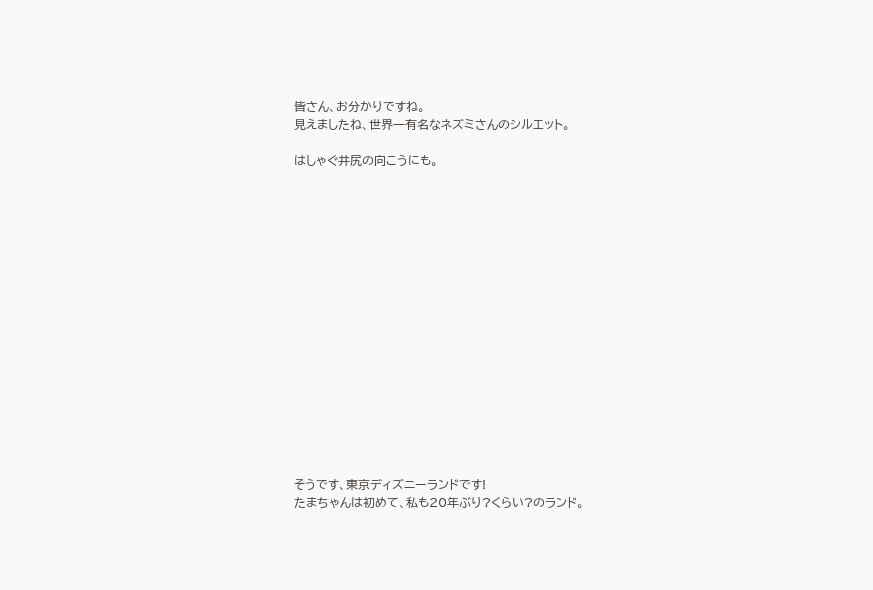皆さん、お分かりですね。
見えましたね、世界一有名なネズミさんのシルエット。

はしゃぐ井尻の向こうにも。

















そうです、東京ディズニーランドです!
たまちゃんは初めて、私も20年ぶり?くらい?のランド。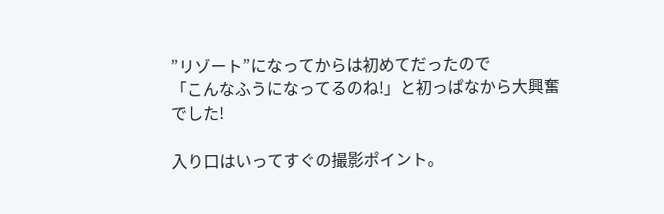”リゾート”になってからは初めてだったので
「こんなふうになってるのね!」と初っぱなから大興奮でした!

入り口はいってすぐの撮影ポイント。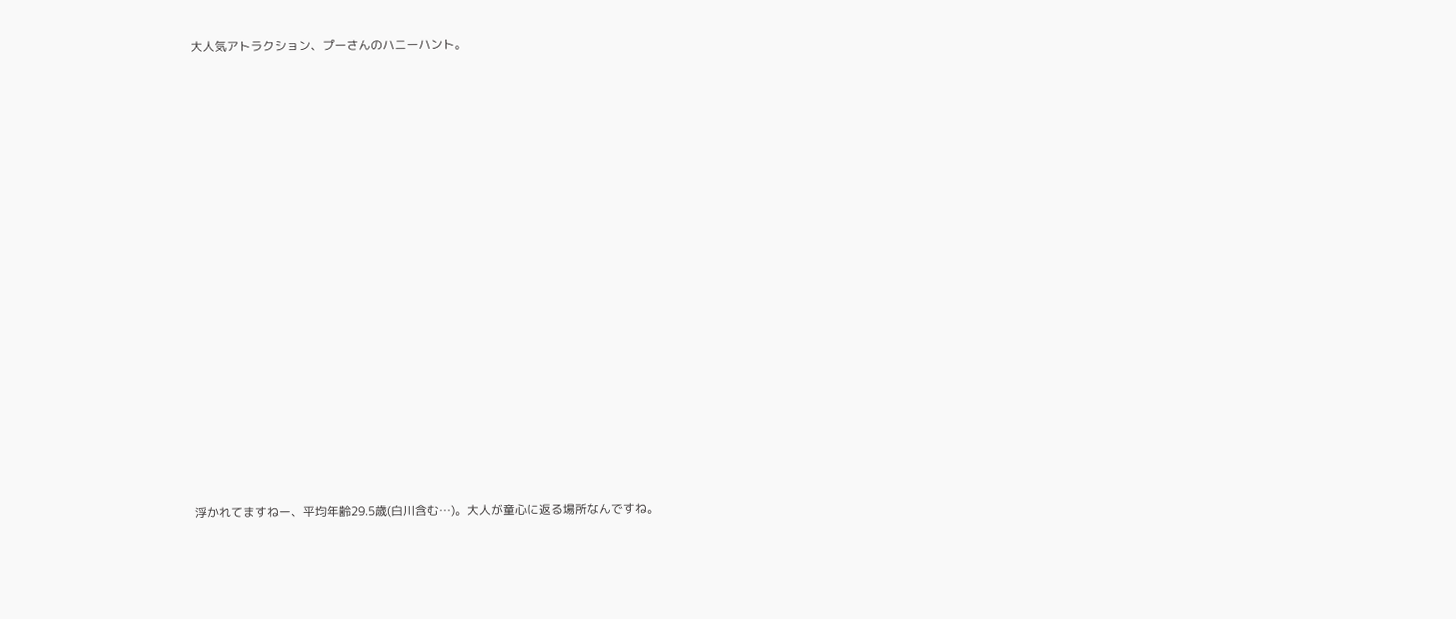大人気アトラクション、プーさんのハニーハント。




















浮かれてますねー、平均年齢29.5歳(白川含む…)。大人が童心に返る場所なんですね。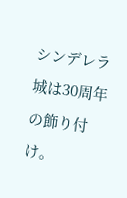シンデレラ城は30周年の飾り付け。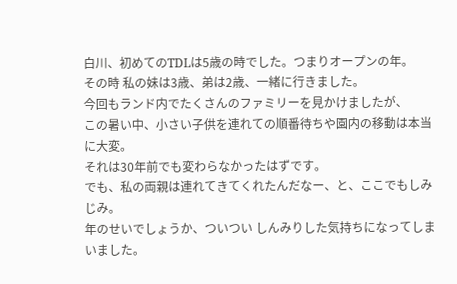白川、初めてのTDLは5歳の時でした。つまりオープンの年。
その時 私の妹は3歳、弟は2歳、一緒に行きました。
今回もランド内でたくさんのファミリーを見かけましたが、
この暑い中、小さい子供を連れての順番待ちや園内の移動は本当に大変。
それは30年前でも変わらなかったはずです。
でも、私の両親は連れてきてくれたんだなー、と、ここでもしみじみ。
年のせいでしょうか、ついつい しんみりした気持ちになってしまいました。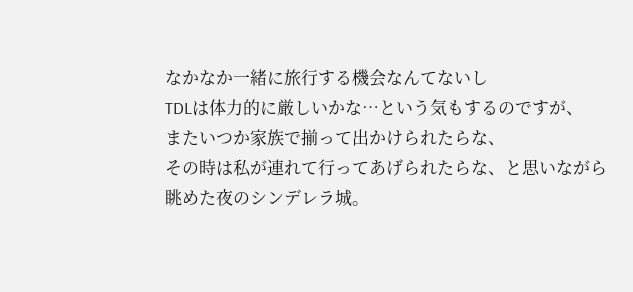なかなか一緒に旅行する機会なんてないし
TDLは体力的に厳しいかな…という気もするのですが、
またいつか家族で揃って出かけられたらな、
その時は私が連れて行ってあげられたらな、と思いながら眺めた夜のシンデレラ城。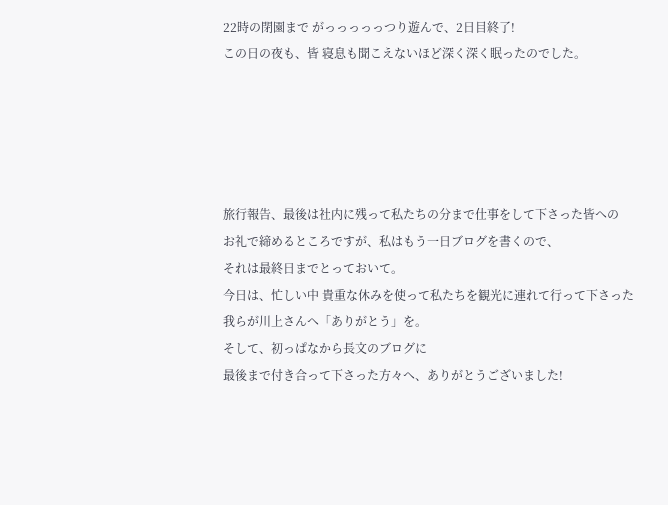22時の閉園まで がっっっっっつり遊んで、2日目終了!
この日の夜も、皆 寝息も聞こえないほど深く深く眠ったのでした。





旅行報告、最後は社内に残って私たちの分まで仕事をして下さった皆への
お礼で締めるところですが、私はもう一日ブログを書くので、
それは最終日までとっておいて。
今日は、忙しい中 貴重な休みを使って私たちを観光に連れて行って下さった
我らが川上さんへ「ありがとう」を。
そして、初っぱなから長文のブログに
最後まで付き合って下さった方々へ、ありがとうございました!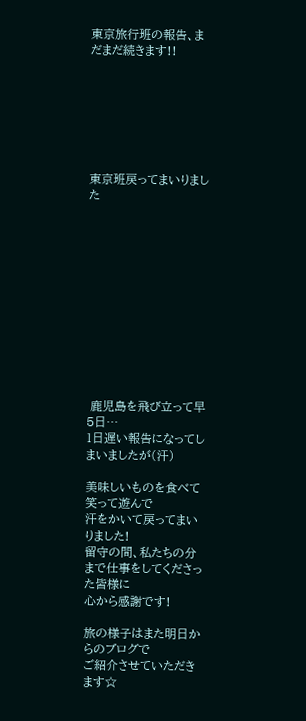東京旅行班の報告、まだまだ続きます!!







東京班戻ってまいりました












 鹿児島を飛び立って早5日…
1日遅い報告になってしまいましたが(汗)

美味しいものを食べて笑って遊んで
汗をかいて戻ってまいりました!
留守の間、私たちの分まで仕事をしてくださった皆様に
心から感謝です!

旅の様子はまた明日からのブログで
ご紹介させていただきます☆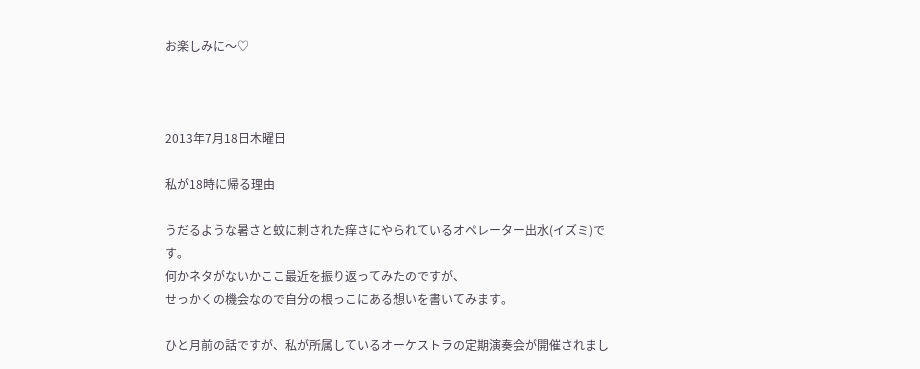お楽しみに〜♡



2013年7月18日木曜日

私が18時に帰る理由

うだるような暑さと蚊に刺された痒さにやられているオペレーター出水(イズミ)です。
何かネタがないかここ最近を振り返ってみたのですが、
せっかくの機会なので自分の根っこにある想いを書いてみます。

ひと月前の話ですが、私が所属しているオーケストラの定期演奏会が開催されまし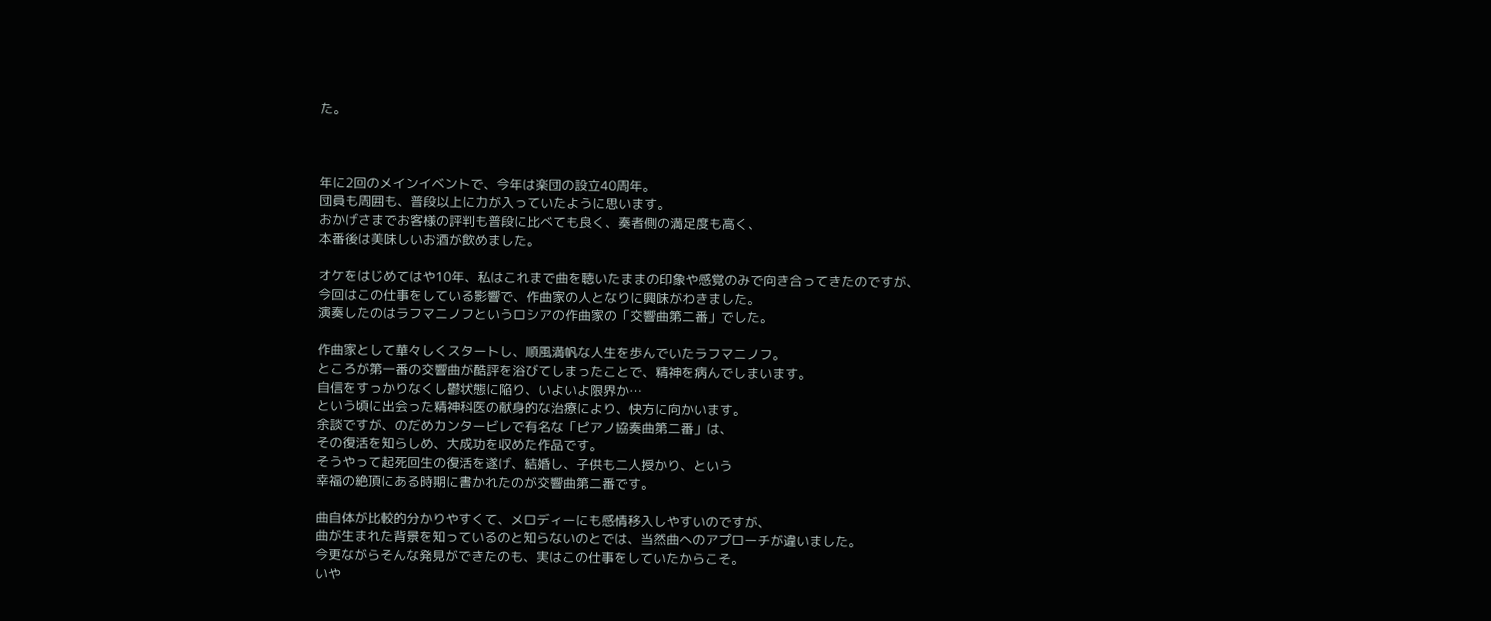た。



年に2回のメインイベントで、今年は楽団の設立40周年。
団員も周囲も、普段以上に力が入っていたように思います。
おかげさまでお客様の評判も普段に比べても良く、奏者側の満足度も高く、
本番後は美味しいお酒が飲めました。

オケをはじめてはや10年、私はこれまで曲を聴いたままの印象や感覚のみで向き合ってきたのですが、
今回はこの仕事をしている影響で、作曲家の人となりに興味がわきました。
演奏したのはラフマニノフというロシアの作曲家の「交響曲第二番」でした。

作曲家として華々しくスタートし、順風満帆な人生を歩んでいたラフマニノフ。
ところが第一番の交響曲が酷評を浴びてしまったことで、精神を病んでしまいます。
自信をすっかりなくし鬱状態に陥り、いよいよ限界か…
という頃に出会った精神科医の献身的な治療により、快方に向かいます。
余談ですが、のだめカンタービレで有名な「ピアノ協奏曲第二番」は、
その復活を知らしめ、大成功を収めた作品です。
そうやって起死回生の復活を遂げ、結婚し、子供も二人授かり、という
幸福の絶頂にある時期に書かれたのが交響曲第二番です。

曲自体が比較的分かりやすくて、メロディーにも感情移入しやすいのですが、
曲が生まれた背景を知っているのと知らないのとでは、当然曲へのアプローチが違いました。
今更ながらそんな発見ができたのも、実はこの仕事をしていたからこそ。
いや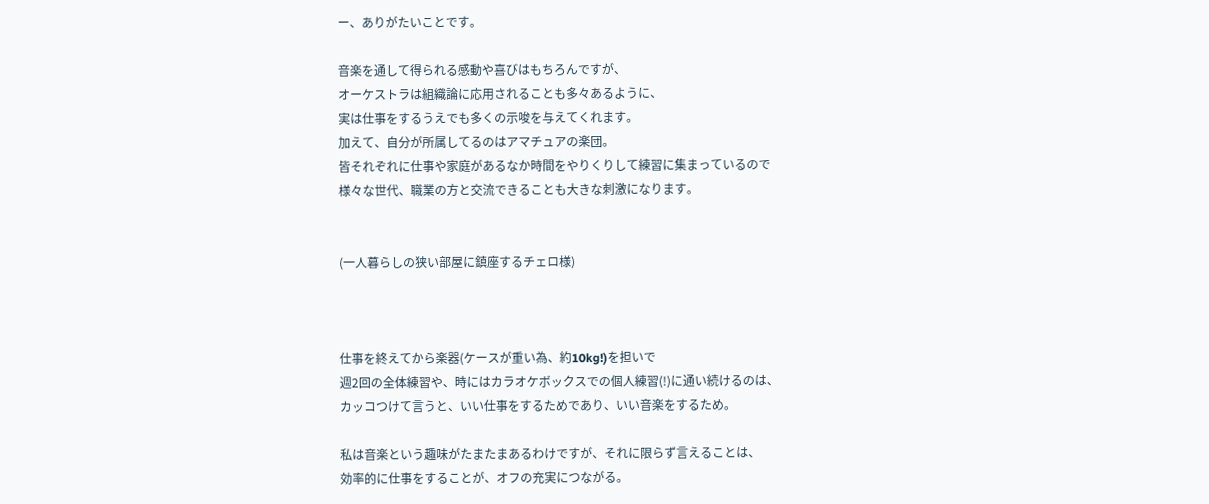ー、ありがたいことです。

音楽を通して得られる感動や喜びはもちろんですが、
オーケストラは組織論に応用されることも多々あるように、
実は仕事をするうえでも多くの示唆を与えてくれます。
加えて、自分が所属してるのはアマチュアの楽団。
皆それぞれに仕事や家庭があるなか時間をやりくりして練習に集まっているので
様々な世代、職業の方と交流できることも大きな刺激になります。


(一人暮らしの狭い部屋に鎮座するチェロ様)



仕事を終えてから楽器(ケースが重い為、約10kg!)を担いで
週2回の全体練習や、時にはカラオケボックスでの個人練習(!)に通い続けるのは、
カッコつけて言うと、いい仕事をするためであり、いい音楽をするため。

私は音楽という趣味がたまたまあるわけですが、それに限らず言えることは、
効率的に仕事をすることが、オフの充実につながる。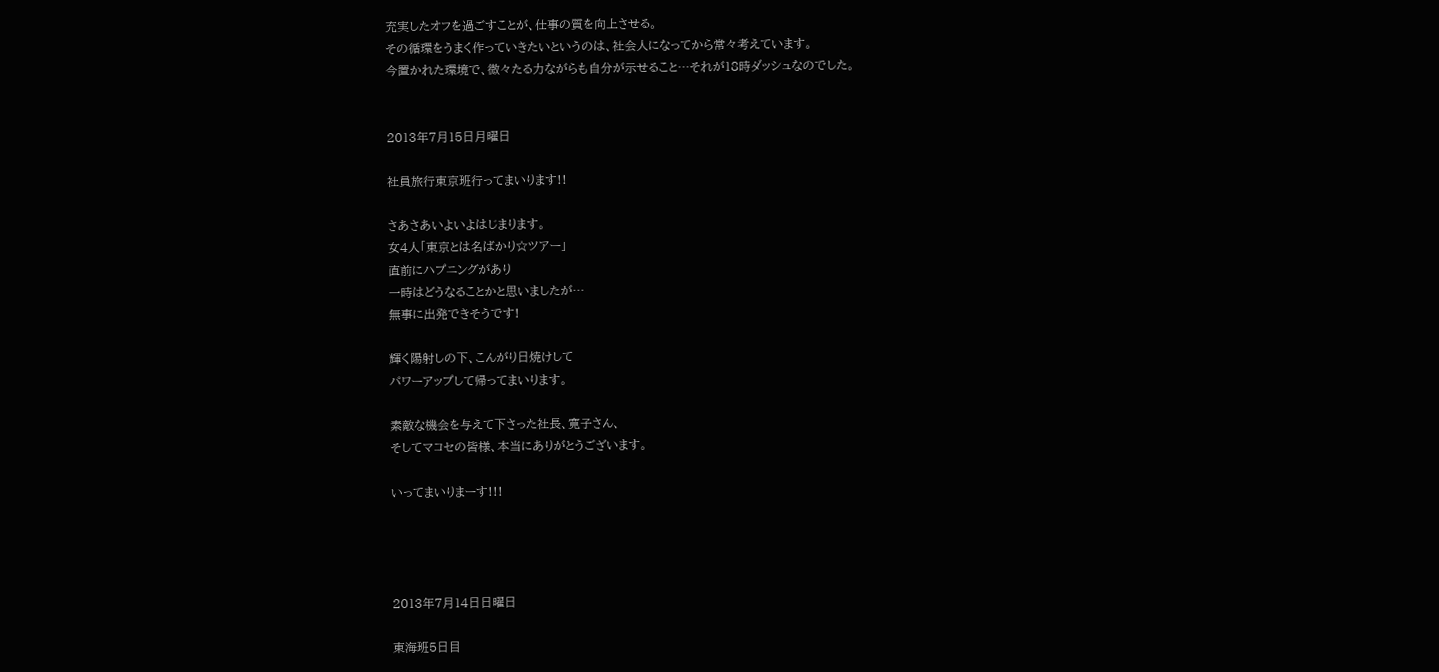充実したオフを過ごすことが、仕事の質を向上させる。
その循環をうまく作っていきたいというのは、社会人になってから常々考えています。
今置かれた環境で、微々たる力ながらも自分が示せること…それが18時ダッシュなのでした。


2013年7月15日月曜日

社員旅行東京班行ってまいります!!

さあさあいよいよはじまります。
女4人「東京とは名ばかり☆ツアー」
直前にハプニングがあり
一時はどうなることかと思いましたが…
無事に出発できそうです!

輝く陽射しの下、こんがり日焼けして
パワーアップして帰ってまいります。

素敵な機会を与えて下さった社長、寛子さん、
そしてマコセの皆様、本当にありがとうございます。

いってまいりまーす!!!




2013年7月14日日曜日

東海班5日目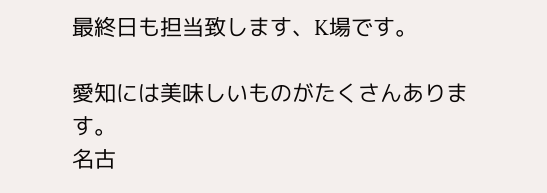最終日も担当致します、K場です。

愛知には美味しいものがたくさんあります。
名古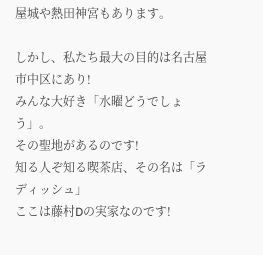屋城や熱田神宮もあります。

しかし、私たち最大の目的は名古屋市中区にあり!
みんな大好き「水曜どうでしょう」。
その聖地があるのです!
知る人ぞ知る喫茶店、その名は「ラディッシュ」
ここは藤村Dの実家なのです!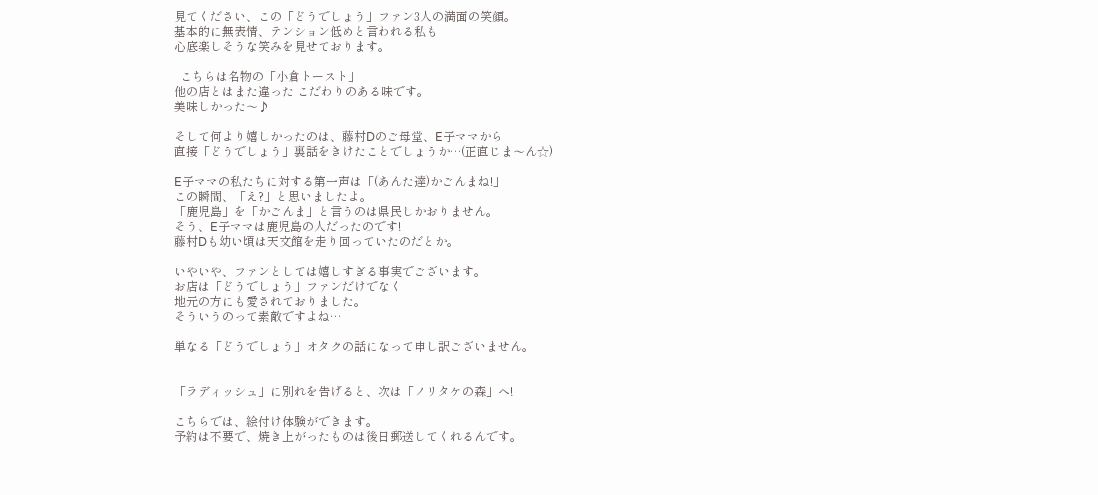見てください、この「どうでしょう」ファン3人の満面の笑顔。
基本的に無表情、テンション低めと言われる私も
心底楽しそうな笑みを見せております。

  こちらは名物の「小倉トースト」
他の店とはまた違った こだわりのある味です。
美味しかった〜♪

そして何より嬉しかったのは、藤村Dのご母堂、E子ママから
直接「どうでしょう」裏話をきけたことでしょうか…(正直じま〜ん☆)

E子ママの私たちに対する第一声は「(あんた達)かごんまね!」
この瞬間、「え?」と思いましたよ。
「鹿児島」を「かごんま」と言うのは県民しかおりません。
そう、E子ママは鹿児島の人だったのです!
藤村Dも幼い頃は天文館を走り回っていたのだとか。

いやいや、ファンとしては嬉しすぎる事実でございます。
お店は「どうでしょう」ファンだけでなく
地元の方にも愛されておりました。
そういうのって素敵ですよね…

単なる「どうでしょう」オタクの話になって申し訳ございません。


「ラディッシュ」に別れを告げると、次は「ノリタケの森」へ!

こちらでは、絵付け体験ができます。
予約は不要で、焼き上がったものは後日郵送してくれるんです。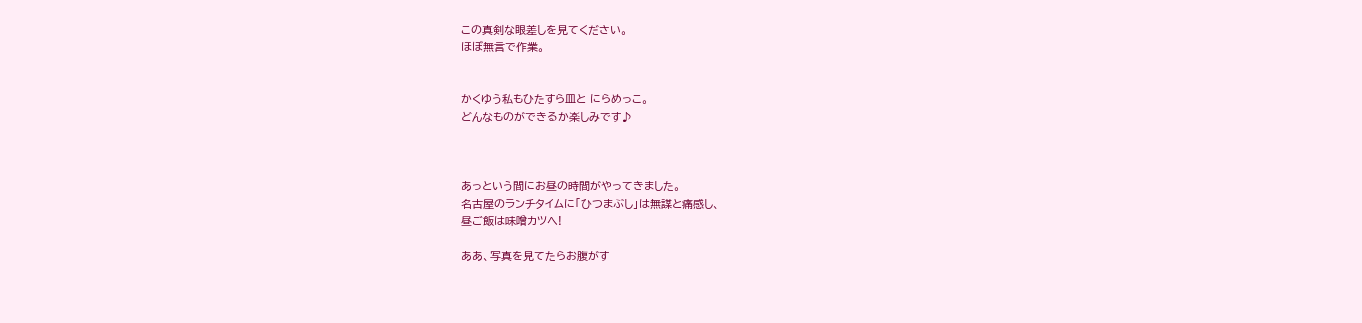この真剣な眼差しを見てください。
ほぼ無言で作業。


かくゆう私もひたすら皿と にらめっこ。
どんなものができるか楽しみです♪



あっという間にお昼の時間がやってきました。
名古屋のランチタイムに「ひつまぶし」は無謀と痛感し、
昼ご飯は味噌カツへ!

ああ、写真を見てたらお腹がす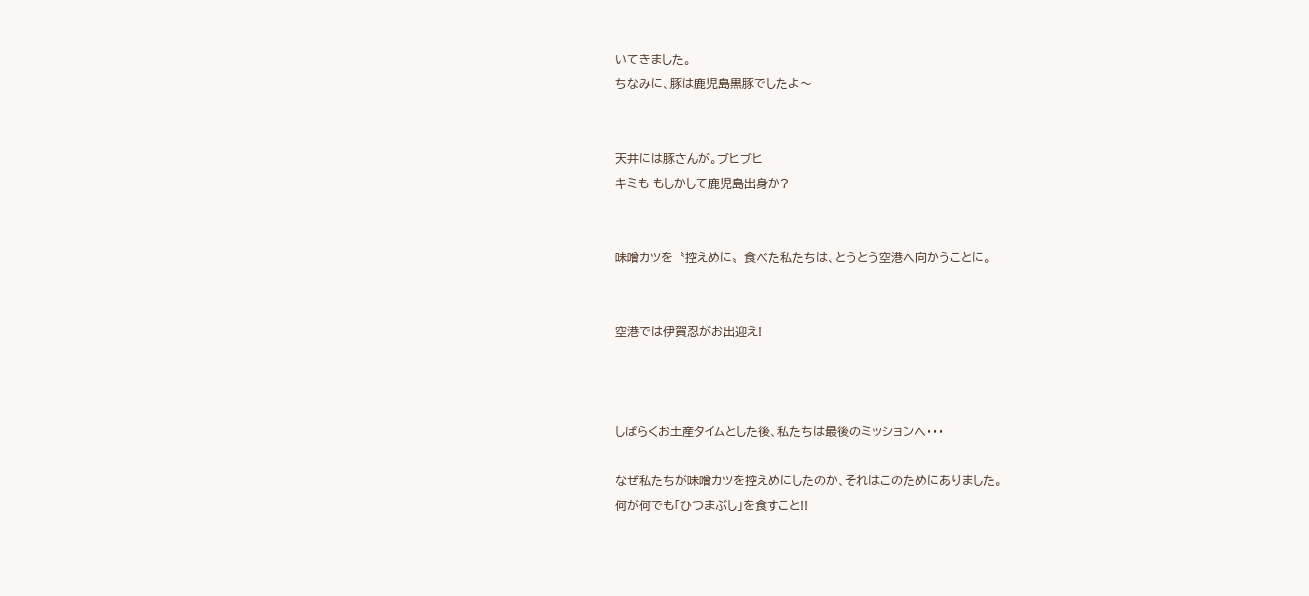いてきました。
ちなみに、豚は鹿児島黒豚でしたよ〜


天井には豚さんが。ブヒブヒ
キミも もしかして鹿児島出身か?


味噌カツを〝控えめに〟食べた私たちは、とうとう空港へ向かうことに。


空港では伊賀忍がお出迎え!



しばらくお土産タイムとした後、私たちは最後のミッションへ・・・

なぜ私たちが味噌カツを控えめにしたのか、それはこのためにありました。
何が何でも「ひつまぶし」を食すこと!!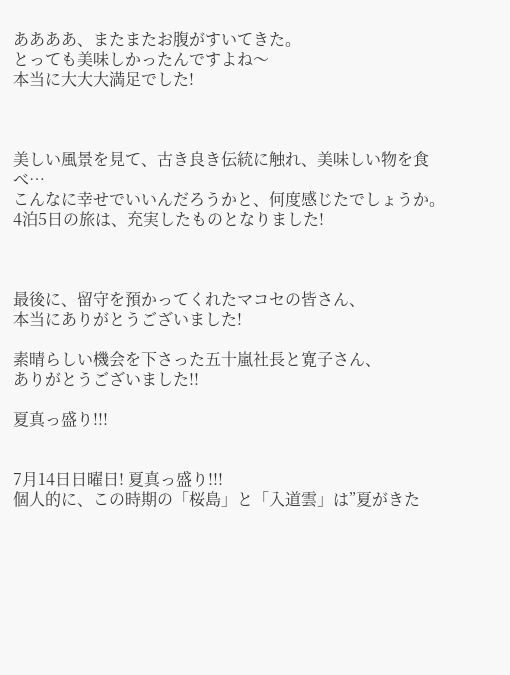ああああ、またまたお腹がすいてきた。
とっても美味しかったんですよね〜
本当に大大大満足でした!



美しい風景を見て、古き良き伝統に触れ、美味しい物を食べ…
こんなに幸せでいいんだろうかと、何度感じたでしょうか。
4泊5日の旅は、充実したものとなりました!



最後に、留守を預かってくれたマコセの皆さん、
本当にありがとうございました!

素晴らしい機会を下さった五十嵐社長と寛子さん、
ありがとうございました!!

夏真っ盛り!!!


7月14日日曜日! 夏真っ盛り!!!
個人的に、この時期の「桜島」と「入道雲」は”夏がきた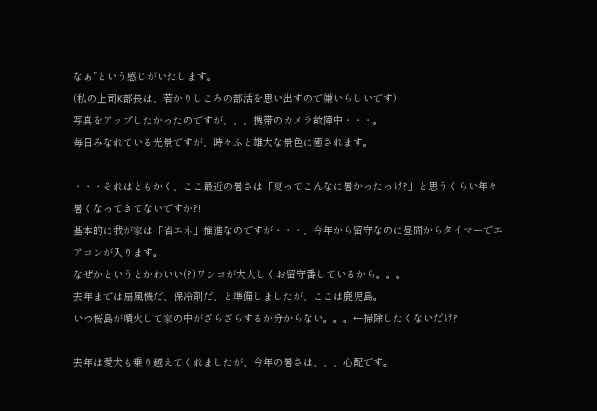なぁ”という感じがいたします。
(私の上司K部長は、若かりしころの部活を思い出すので嫌いらしいです)
写真をアップしたかったのですが、、、携帯のカメラ故障中・・・。
毎日みなれている光景ですが、時々ふと雄大な景色に癒されます。

・・・それはともかく、ここ最近の暑さは「夏ってこんなに暑かったっけ?」と思うくらい年々暑くなってきてないですか?!
基本的に我が家は「省エネ」推進なのですが・・・、今年から留守なのに昼間からタイマーでエアコンが入ります。
なぜかというとかわいい(?)ワンコが大人しくお留守番しているから。。。
去年までは扇風機だ、保冷剤だ、と準備しましたが、ここは鹿児島。
いつ桜島が噴火して家の中がざらざらするか分からない。。。←掃除したくないだけ?

去年は愛犬も乗り越えてくれましたが、今年の暑さは、、、心配です。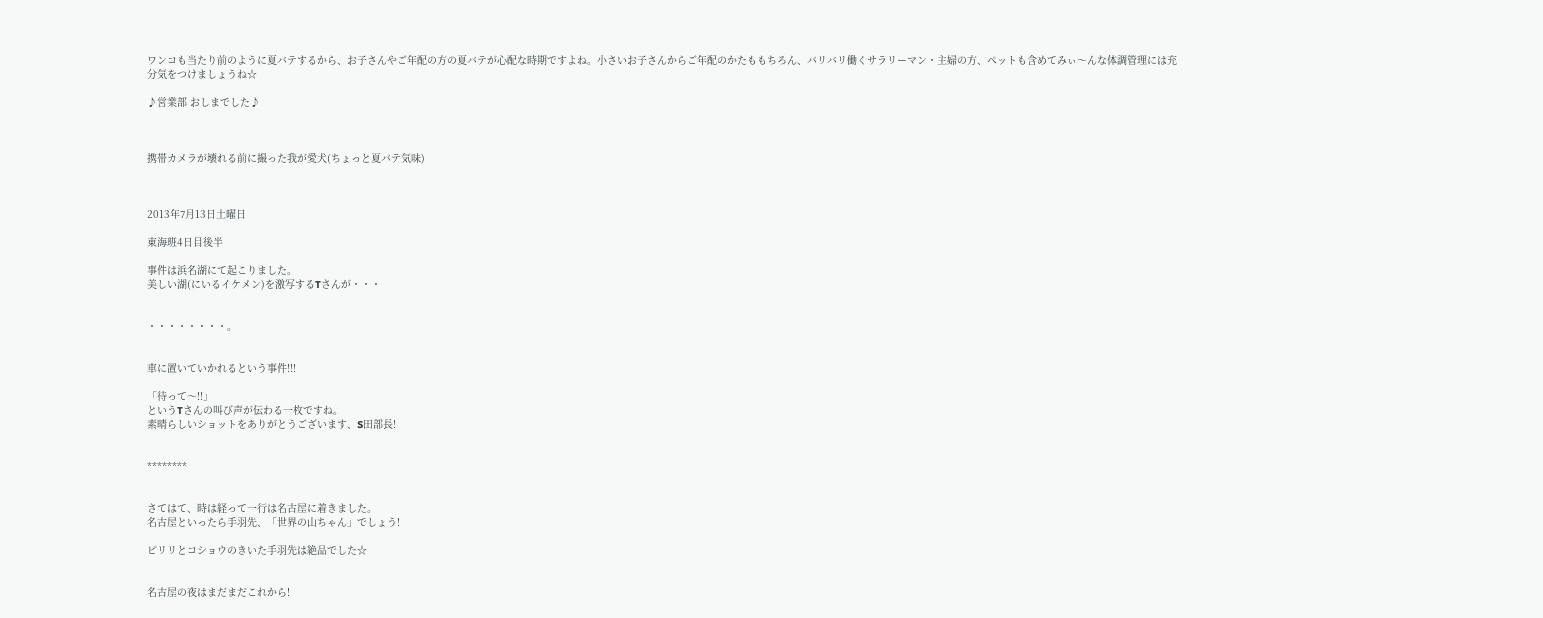ワンコも当たり前のように夏バテするから、お子さんやご年配の方の夏バテが心配な時期ですよね。小さいお子さんからご年配のかたももちろん、バリバリ働くサラリーマン・主婦の方、ペットも含めてみぃ〜んな体調管理には充分気をつけましょうね☆

♪営業部 おしまでした♪



携帯カメラが壊れる前に撮った我が愛犬(ちょっと夏バテ気味)



2013年7月13日土曜日

東海班4日目後半

事件は浜名湖にて起こりました。
美しい湖(にいるイケメン)を激写するTさんが・・・


・・・・・・・・。


車に置いていかれるという事件!!!

「待って〜!!」
というTさんの叫び声が伝わる一枚ですね。
素晴らしいショットをありがとうございます、S田部長!


********


さてはて、時は経って一行は名古屋に着きました。
名古屋といったら手羽先、「世界の山ちゃん」でしょう!

ピリリとコショウのきいた手羽先は絶品でした☆


名古屋の夜はまだまだこれから!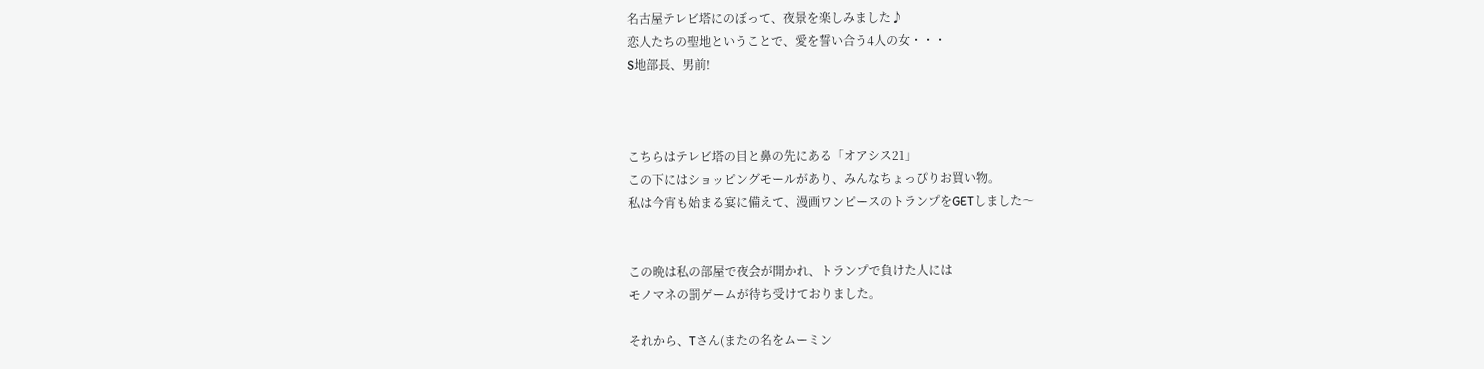名古屋テレビ塔にのぼって、夜景を楽しみました♪
恋人たちの聖地ということで、愛を誓い合う4人の女・・・
S地部長、男前!



こちらはテレビ塔の目と鼻の先にある「オアシス21」
この下にはショッピングモールがあり、みんなちょっぴりお買い物。
私は今宵も始まる宴に備えて、漫画ワンピースのトランプをGETしました〜


この晩は私の部屋で夜会が開かれ、トランプで負けた人には
モノマネの罰ゲームが待ち受けておりました。

それから、Tさん(またの名をムーミン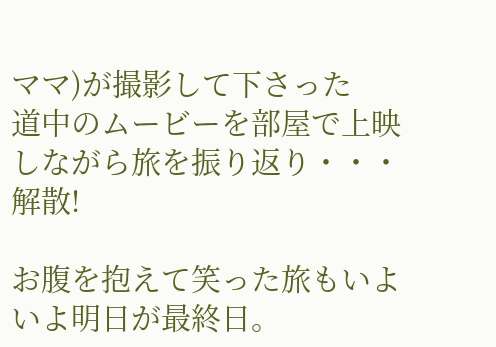ママ)が撮影して下さった
道中のムービーを部屋で上映しながら旅を振り返り・・・解散!

お腹を抱えて笑った旅もいよいよ明日が最終日。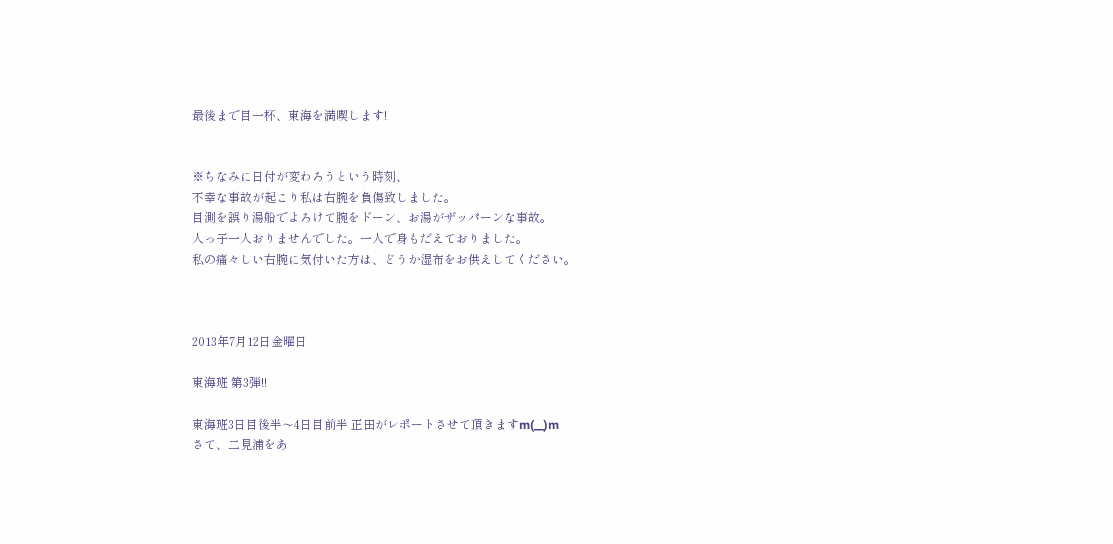最後まで目一杯、東海を満喫します!


※ちなみに日付が変わろうという時刻、
不幸な事故が起こり私は右腕を負傷致しました。
目測を誤り湯船でよろけて腕をドーン、お湯がザッパーンな事故。
人っ子一人おりませんでした。一人で身もだえておりました。
私の痛々しい右腕に気付いた方は、どうか湿布をお供えしてください。



2013年7月12日金曜日

東海班 第3弾!!

東海班3日目後半〜4日目前半 正田がレポートさせて頂きますm(__)m
さて、二見浦をあ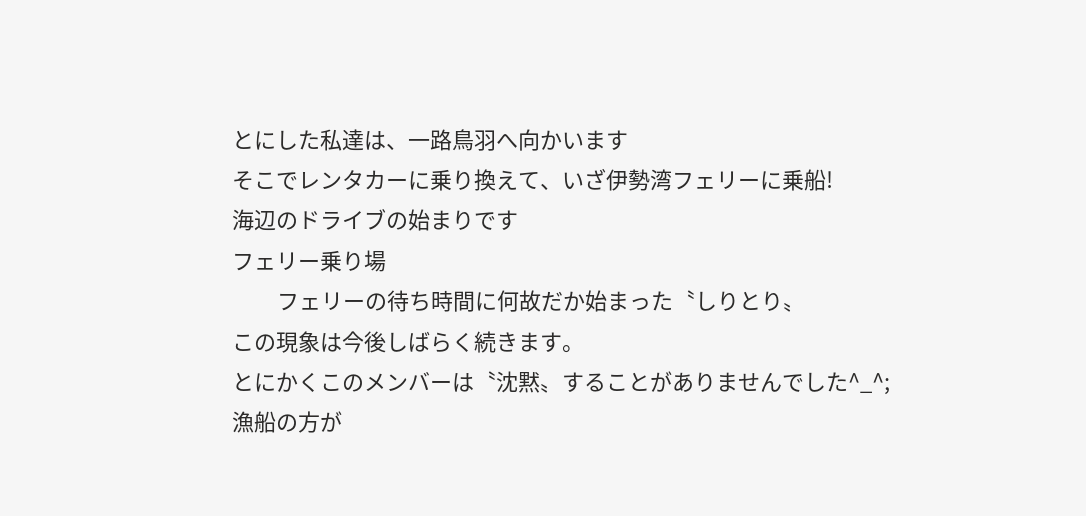とにした私達は、一路鳥羽へ向かいます
そこでレンタカーに乗り換えて、いざ伊勢湾フェリーに乗船!
海辺のドライブの始まりです
フェリー乗り場
         フェリーの待ち時間に何故だか始まった〝しりとり〟
この現象は今後しばらく続きます。
とにかくこのメンバーは〝沈黙〟することがありませんでした^_^;
漁船の方が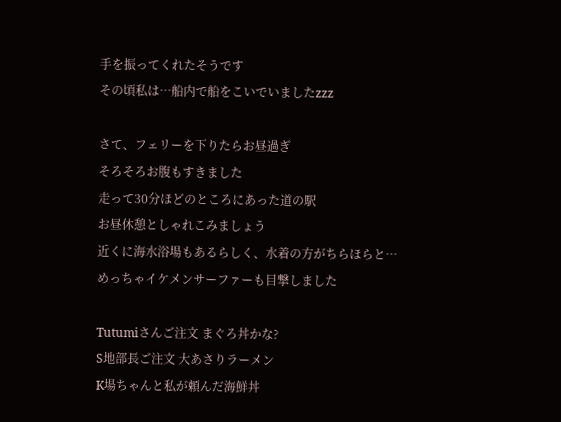手を振ってくれたそうです
その頃私は…船内で船をこいでいましたzzz

さて、フェリーを下りたらお昼過ぎ
そろそろお腹もすきました
走って30分ほどのところにあった道の駅
お昼休憩としゃれこみましょう
近くに海水浴場もあるらしく、水着の方がちらほらと…
めっちゃイケメンサーファーも目撃しました

Tutumiさんご注文 まぐろ丼かな?
S地部長ご注文 大あさりラーメン
K場ちゃんと私が頼んだ海鮮丼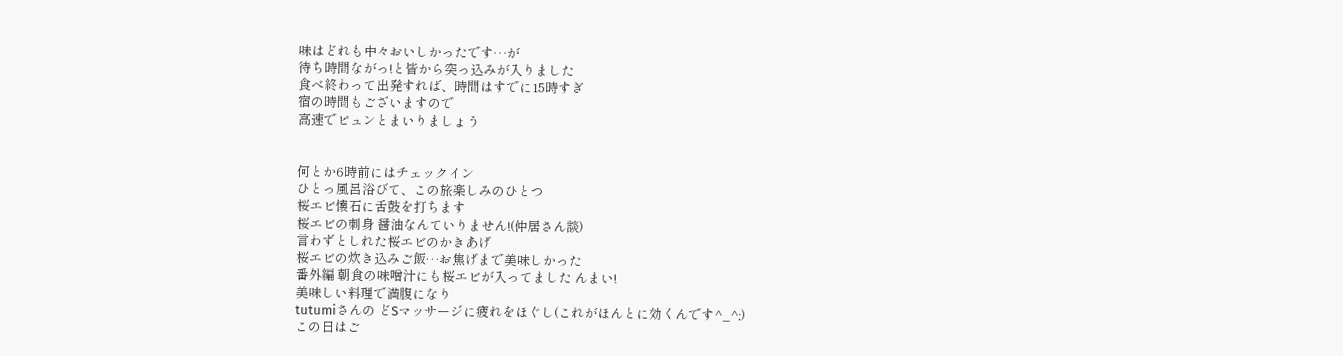味はどれも中々おいしかったです…が
待ち時間ながっ!と皆から突っ込みが入りました
食べ終わって出発すれば、時間はすでに15時すぎ
宿の時間もございますので
高速でビュンとまいりましょう


何とか6時前にはチェックイン
ひとっ風呂浴びて、この旅楽しみのひとつ
桜エビ懐石に舌鼓を打ちます
桜エビの刺身 醤油なんていりません!(仲居さん談)
言わずとしれた桜エビのかきあげ
桜エビの炊き込みご飯…お焦げまで美味しかった
番外編 朝食の味噌汁にも桜エビが入ってました んまい!
美味しい料理で満腹になり
tutumiさんの どSマッサージに疲れをほぐし(これがほんとに効くんです^_^;)
この日はご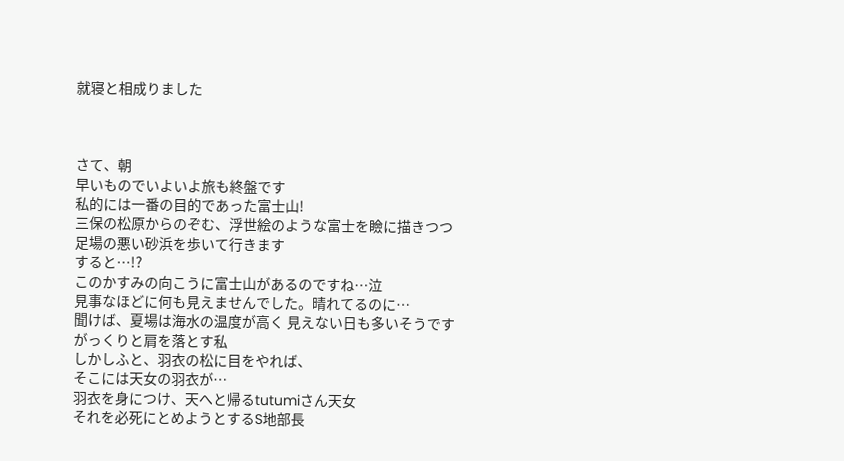就寝と相成りました



さて、朝
早いものでいよいよ旅も終盤です
私的には一番の目的であった富士山!
三保の松原からのぞむ、浮世絵のような富士を瞼に描きつつ
足場の悪い砂浜を歩いて行きます
すると…!?
このかすみの向こうに富士山があるのですね…泣
見事なほどに何も見えませんでした。晴れてるのに…
聞けば、夏場は海水の温度が高く 見えない日も多いそうです
がっくりと肩を落とす私
しかしふと、羽衣の松に目をやれば、
そこには天女の羽衣が…
羽衣を身につけ、天へと帰るtutumiさん天女
それを必死にとめようとするS地部長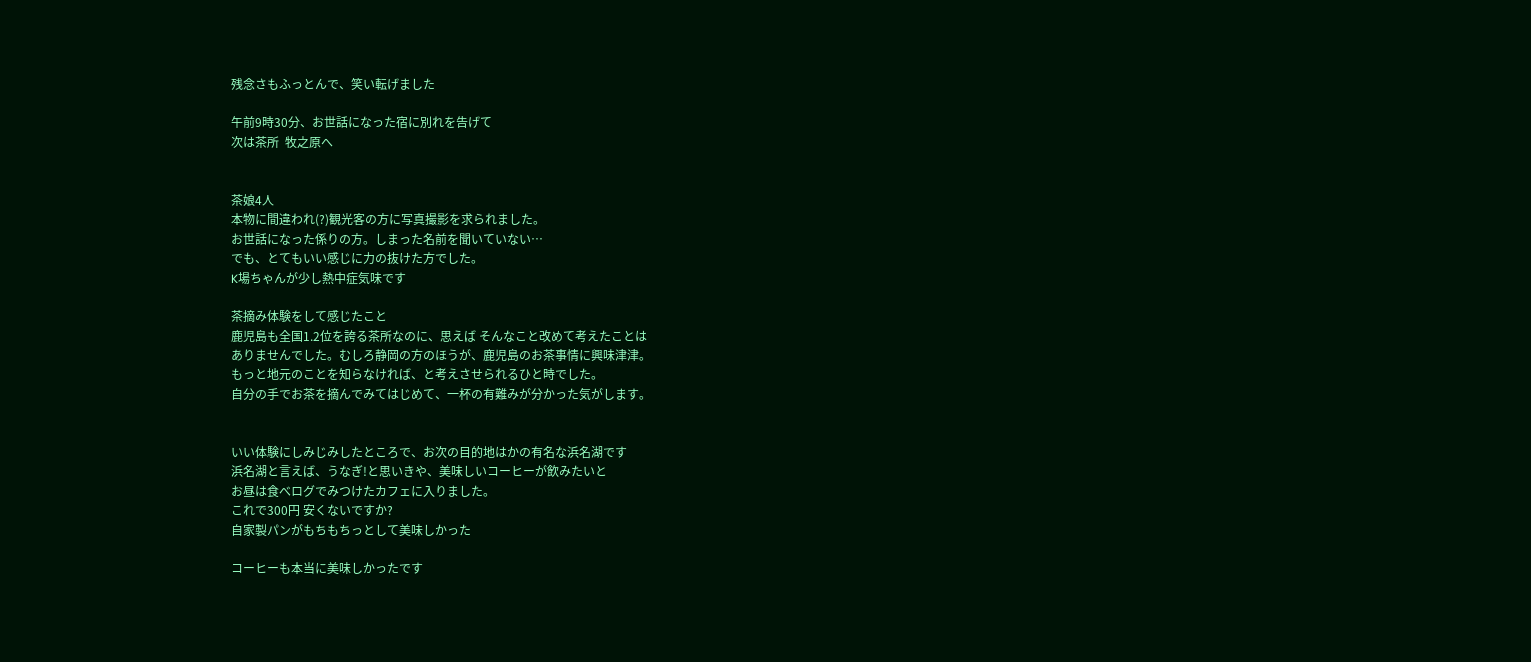残念さもふっとんで、笑い転げました

午前9時30分、お世話になった宿に別れを告げて
次は茶所  牧之原へ


茶娘4人
本物に間違われ(?)観光客の方に写真撮影を求られました。
お世話になった係りの方。しまった名前を聞いていない…
でも、とてもいい感じに力の抜けた方でした。
K場ちゃんが少し熱中症気味です

茶摘み体験をして感じたこと
鹿児島も全国1.2位を誇る茶所なのに、思えば そんなこと改めて考えたことは
ありませんでした。むしろ静岡の方のほうが、鹿児島のお茶事情に興味津津。
もっと地元のことを知らなければ、と考えさせられるひと時でした。
自分の手でお茶を摘んでみてはじめて、一杯の有難みが分かった気がします。


いい体験にしみじみしたところで、お次の目的地はかの有名な浜名湖です
浜名湖と言えば、うなぎ!と思いきや、美味しいコーヒーが飲みたいと
お昼は食べログでみつけたカフェに入りました。
これで300円 安くないですか?
自家製パンがもちもちっとして美味しかった

コーヒーも本当に美味しかったです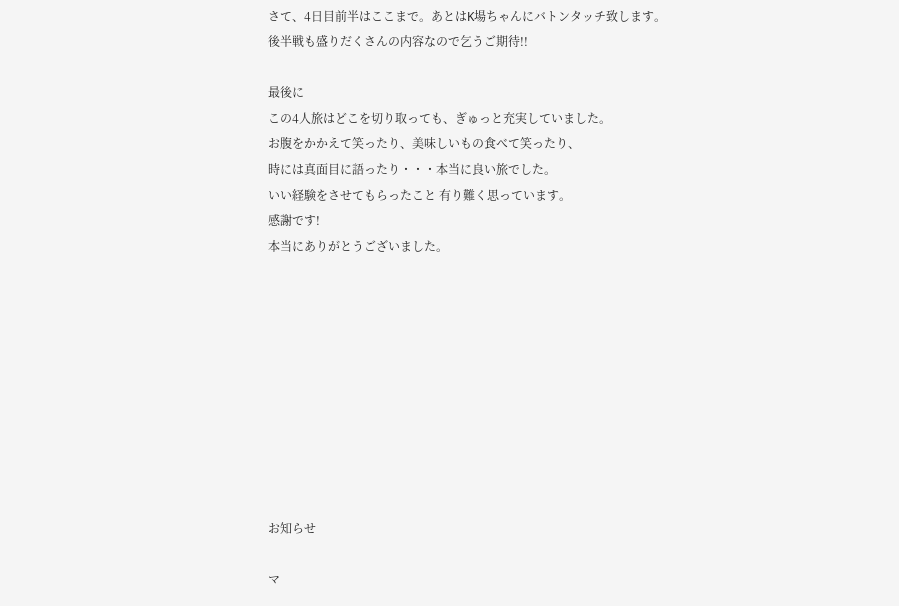さて、4日目前半はここまで。あとはK場ちゃんにバトンタッチ致します。
後半戦も盛りだくさんの内容なので乞うご期待!!

最後に
この4人旅はどこを切り取っても、ぎゅっと充実していました。
お腹をかかえて笑ったり、美味しいもの食べて笑ったり、
時には真面目に語ったり・・・本当に良い旅でした。
いい経験をさせてもらったこと 有り難く思っています。
感謝です!
本当にありがとうございました。










お知らせ

マ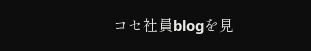コセ社員blogを見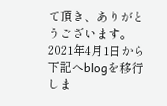て頂き、ありがとうございます。 2021年4月1日から下記へblogを移行しま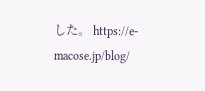した。 https://e-macose.jp/blog/